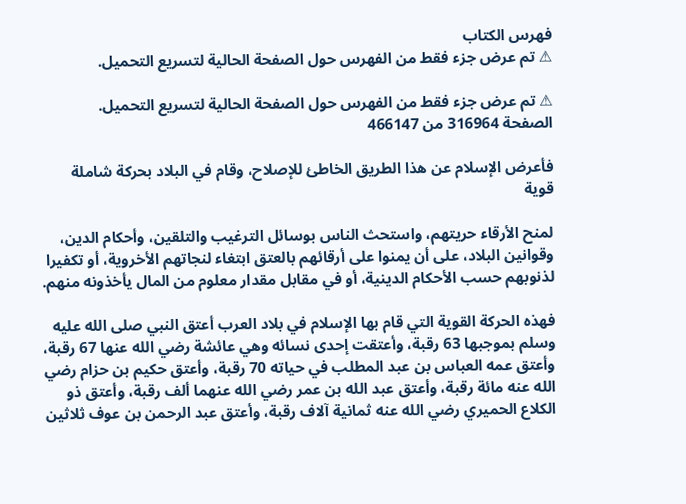فهرس الكتاب
⚠ تم عرض جزء فقط من الفهرس حول الصفحة الحالية لتسريع التحميل.

⚠ تم عرض جزء فقط من الفهرس حول الصفحة الحالية لتسريع التحميل.
الصفحة 316964 من 466147

فأعرض الإسلام عن هذا الطريق الخاطئ للإصلاح، وقام في البلاد بحركة شاملة قوية

لمنح الأرقاء حريتهم، واستحث الناس بوسائل الترغيب والتلقين، وأحكام الدين، وقوانين البلاد، على أن يمنوا على أرقائهم بالعتق ابتغاء لنجاتهم الأخروية، أو تكفيرا لذنوبهم حسب الأحكام الدينية، أو في مقابل مقدار معلوم من المال يأخذونه منهم.

فهذه الحركة القوية التي قام بها الإسلام في بلاد العرب أعتق النبي صلى الله عليه وسلم بموجبها 63 رقبة، وأعتقت إحدى نسائه وهي عائشة رضي الله عنها 67 رقبة، وأعتق عمه العباس بن عبد المطلب في حياته 70 رقبة، وأعتق حكيم بن حزام رضي الله عنه مائة رقبة، وأعتق عبد الله بن عمر رضي الله عنهما ألف رقبة، وأعتق ذو الكلاع الحميري رضي الله عنه ثمانية آلاف رقبة، وأعتق عبد الرحمن بن عوف ثلاثين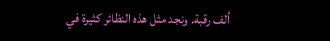ألف رقبة. ونجد مثل هذه النظائر كثيرة في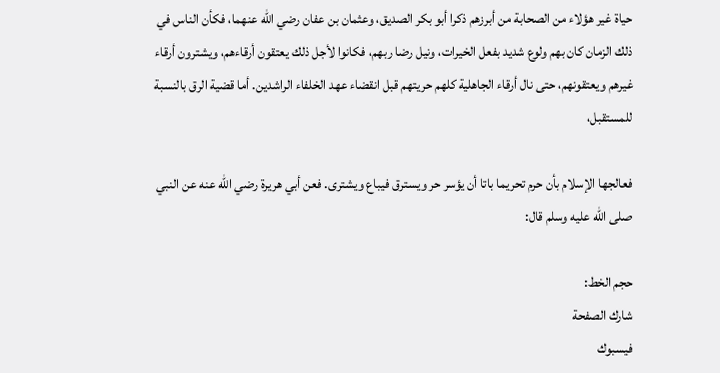حياة غير هؤلاء من الصحابة من أبرزهم ذكرا أبو بكر الصديق، وعثمان بن عفان رضي الله عنهما، فكأن الناس في ذلك الزمان كان بهم ولوع شديد بفعل الخيرات، ونيل رضا ربهم، فكانوا لأجل ذلك يعتقون أرقاءهم، ويشترون أرقاء غيرهم ويعتقونهم، حتى نال أرقاء الجاهلية كلهم حريتهم قبل انقضاء عهد الخلفاء الراشدين. أما قضية الرق بالنسبة للمستقبل،

فعالجها الإسلام بأن حرم تحريما باتا أن يؤسر حر ويسترق فيباع ويشترى. فعن أبي هريرة رضي الله عنه عن النبي صلى الله عليه وسلم قال:

حجم الخط:
شارك الصفحة
فيسبوك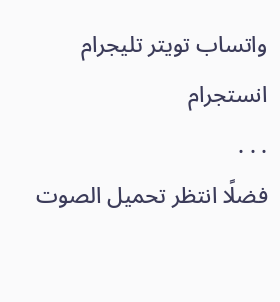واتساب تويتر تليجرام انستجرام
. . .
فضلًا انتظر تحميل الصوت